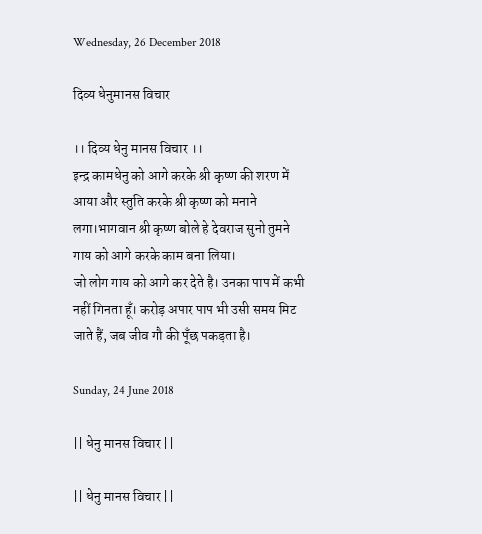Wednesday, 26 December 2018

दिव्य धेनुमानस विचार

।। दिव्य धेनु मानस विचार ।।
इन्द्र कामधेनु को आगे करके श्री कृष्ण की शरण में आया और स्तुति करके श्री कृष्ण को मनाने लगा।भागवान श्री कृष्ण बोले हे देवराज सुनो तुमने गाय को आगे करके काम बना लिया।
जो लोग गाय को आगे कर देते है। उनका पाप में कभी नहीं गिनता हूँ। करोड़ अपार पाप भी उसी समय मिट जाते हैं, जब जीव गौ की पूँछ पकड़ता है।

Sunday, 24 June 2018

|| धेनु मानस विचार ||

|| धेनु मानस विचार ||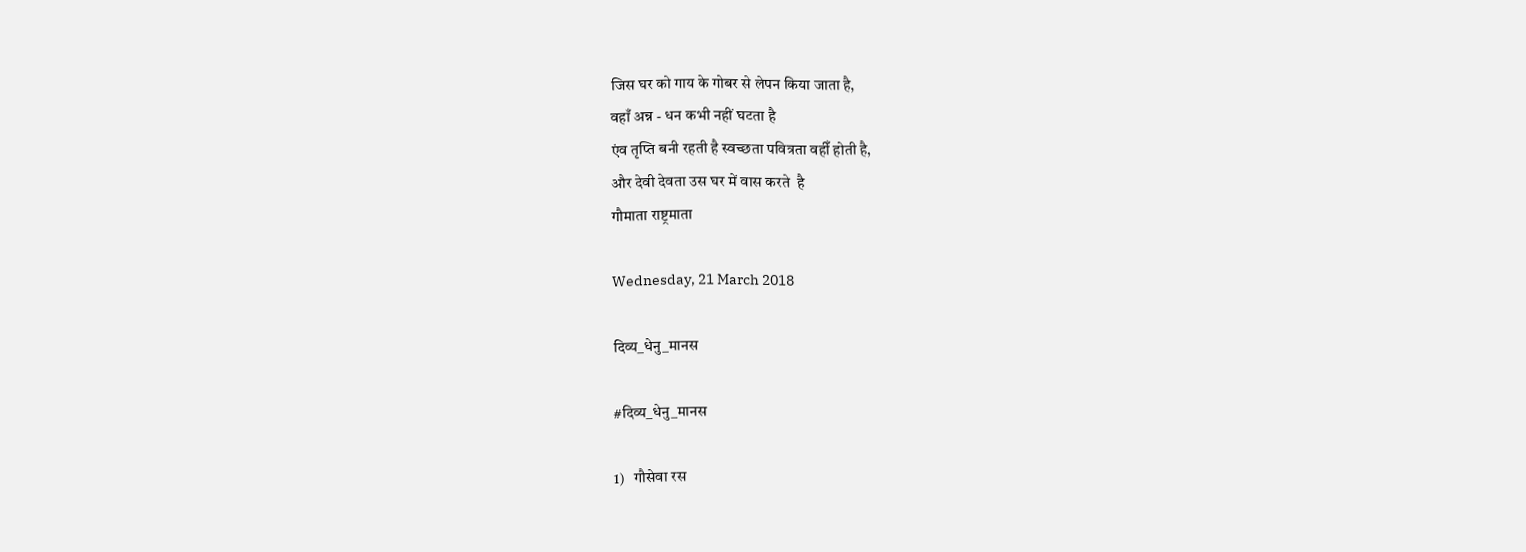जिस घर को गाय के गोबर से लेपन किया जाता है,
वहाँ अन्न - धन कभी नहीं घटता है
एंव तृप्ति बनी रहती है स्वच्छता पवित्रता वहीँ होती है,
और देवी देवता उस घर में वास करते  है
गौमाता राष्ट्रमाता

Wednesday, 21 March 2018

दिव्य_धेनु_मानस

#दिव्य_धेनु_मानस

1)   गौसेवा रस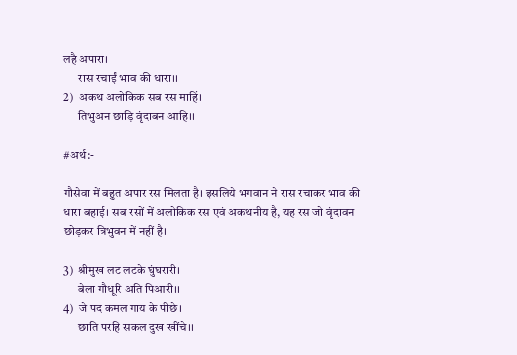लहै अपारा।
      रास रचाईं भाव की धारा।।
2)  अकथ अलोकिक सब रस माहिं।
      तिभुअन छाड़ि वृंदाबन आहि।।

#अर्थ:-

गौसेवा में बहुत अपार रस मिलता है। इसलिये भगवान ने रास रचाकर भाव की धारा बहाई। सब रसों में अलोकिक रस एवं अकथनीय है, यह रस जो वृंदावन छोड़कर त्रिभुवन में नहीं है।

3)  श्रीमुख लट लटके घुंघरारी।
      बेला गौधूरि अति पिआरी।।
4)  जे पद कमल गाय के पीछे।
      छाति परहि सकल दुख खींचे।।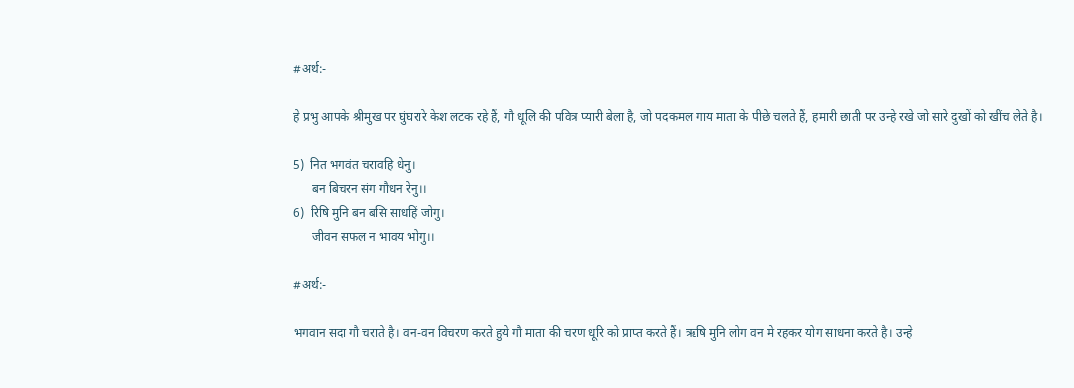#अर्थ:-

हे प्रभु आपके श्रीमुख पर घुंघरारे केश लटक रहे हैं, गौ धूलि की पवित्र प्यारी बेला है, जो पदकमल गाय माता के पीछे चलते हैं, हमारी छाती पर उन्हे रखे जो सारे दुखों को खींच लेते है।

5)  नित भगवंत चरावहि धेनु।
      बन बिचरन संग गौधन रेनु।।
6)  रिषि मुनि बन बसि साधहिं जोगु।
      जीवन सफल न भावय भोगु।।

#अर्थ:-

भगवान सदा गौ चराते है। वन-वन विचरण करते हुये गौ माता की चरण धूरि को प्राप्त करते हैं। ऋषि मुनि लोग वन मे रहकर योग साधना करते है। उन्हे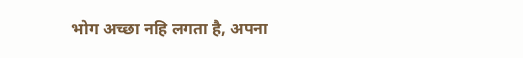भोग अच्छा नहि लगता है, अपना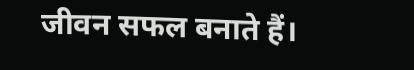जीवन सफल बनाते हैं।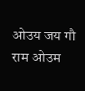ओउय जय गौ राम ओउम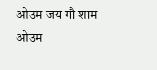ओउम जय गौ शाम ओउम